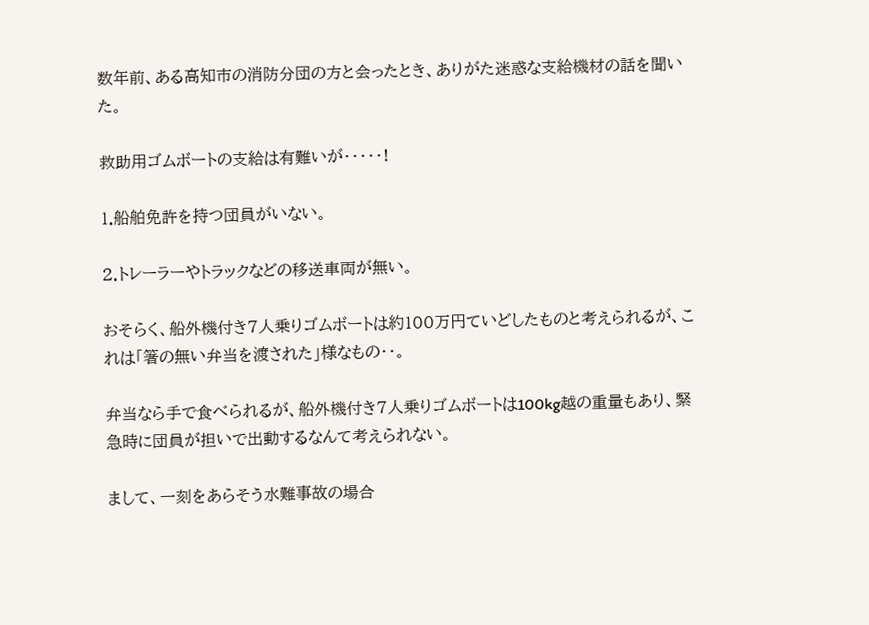数年前、ある高知市の消防分団の方と会ったとき、ありがた迷惑な支給機材の話を聞いた。

救助用ゴムボートの支給は有難いが・・・・・!

1.船舶免許を持つ団員がいない。

2.トレーラーやトラックなどの移送車両が無い。

おそらく、船外機付き7人乗りゴムボートは約100万円ていどしたものと考えられるが、これは「箸の無い弁当を渡された」様なもの・・。

弁当なら手で食べられるが、船外機付き7人乗りゴムボートは100kg越の重量もあり、緊急時に団員が担いで出動するなんて考えられない。

まして、一刻をあらそう水難事故の場合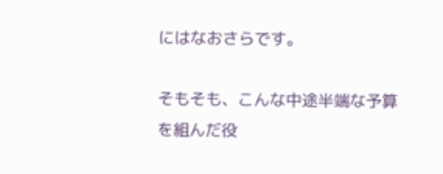にはなおさらです。

そもそも、こんな中途半端な予算を組んだ役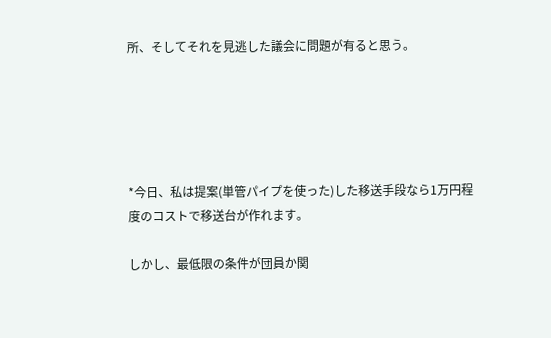所、そしてそれを見逃した議会に問題が有ると思う。





*今日、私は提案(単管パイプを使った)した移送手段なら1万円程度のコストで移送台が作れます。

しかし、最低限の条件が団員か関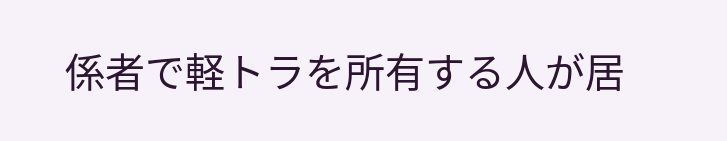係者で軽トラを所有する人が居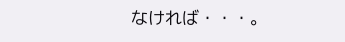なければ・・・。